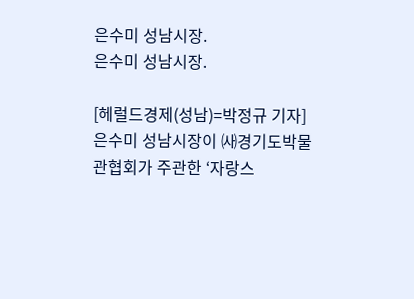은수미 성남시장.
은수미 성남시장.

[헤럴드경제(성남)=박정규 기자]은수미 성남시장이 ㈔경기도박물관협회가 주관한 ‘자랑스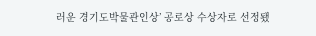러운 경기도박물관인상’ 공로상 수상자로 선정됐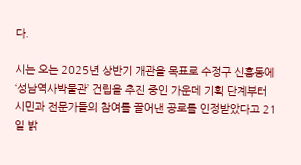다.

시는 오는 2025년 상반기 개관을 목표로 수정구 신흥동에 ‘성남역사박물관’ 건립을 추진 중인 가운데 기획 단계부터 시민과 전문가들의 참여를 끌어낸 공로를 인정받았다고 21일 밝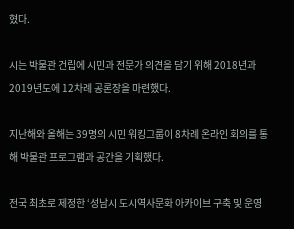혔다.

시는 박물관 건립에 시민과 전문가 의견을 담기 위해 2018년과 2019년도에 12차례 공론장을 마련했다.

지난해와 올해는 39명의 시민 워킹그룹이 8차례 온라인 회의를 통해 박물관 프로그램과 공간을 기획했다.

전국 최초로 제정한 ‘성남시 도시역사문화 아카이브 구축 및 운영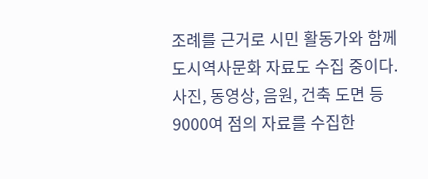조례를 근거로 시민 활동가와 함께 도시역사문화 자료도 수집 중이다. 사진, 동영상, 음원, 건축 도면 등 9000여 점의 자료를 수집한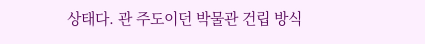상태다. 관 주도이던 박물관 건립 방식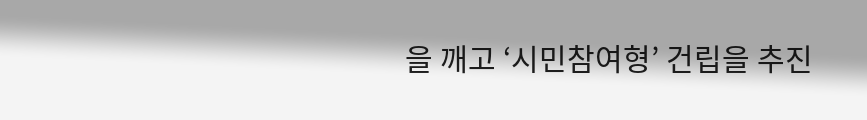을 깨고 ‘시민참여형’ 건립을 추진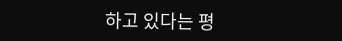하고 있다는 평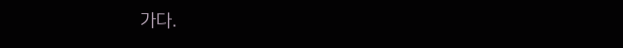가다.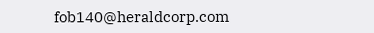fob140@heraldcorp.com